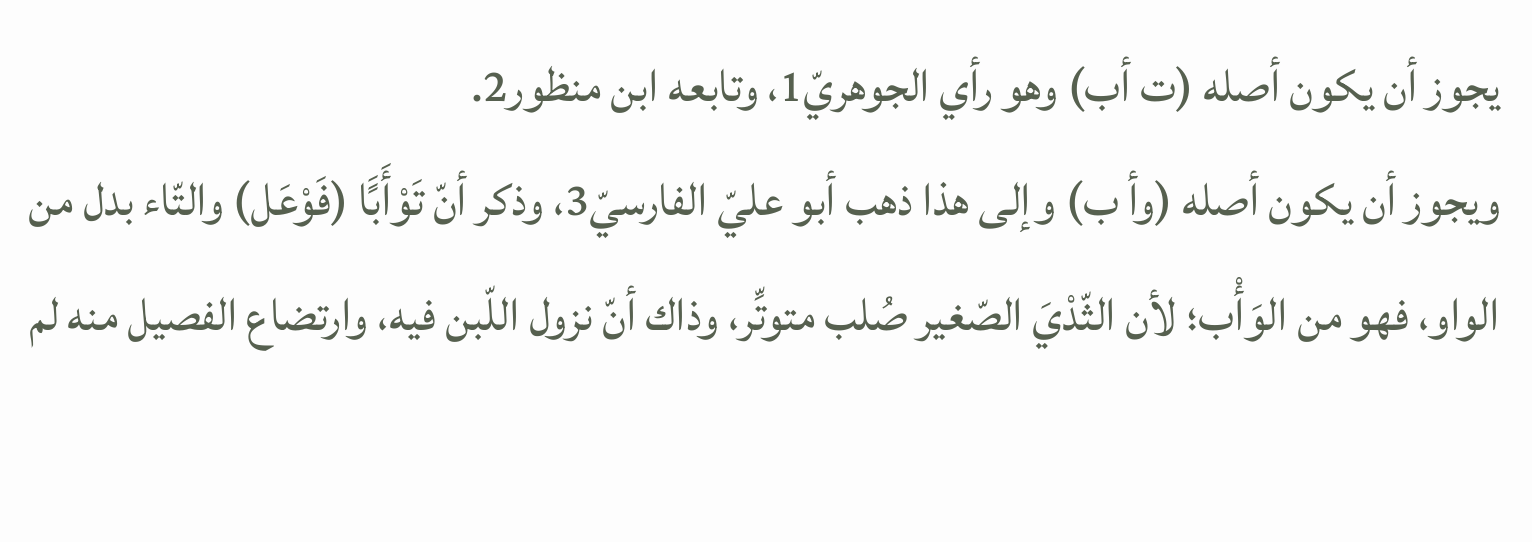يجوز أن يكون أصله (ت أب) وهو رأي الجوهريّ1، وتابعه ابن منظور2.
ويجوز أن يكون أصله (وأ ب) وإلى هذا ذهب أبو عليّ الفارسيّ3، وذكر أنّ تَوْأَبًَا (فَوْعَل) والتّاء بدل من الواو، فهو من الوَأْب؛ لأن الثّدْيَ الصّغير صُلب متوتِّر، وذاك أنّ نزول اللّبن فيه، وارتضاع الفصيل منه لم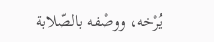يُرْخه، ووصْفه بالصّلابة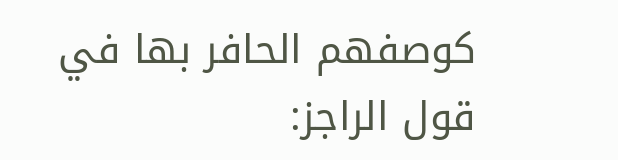كوصفهم الحافر بها في قول الراجز: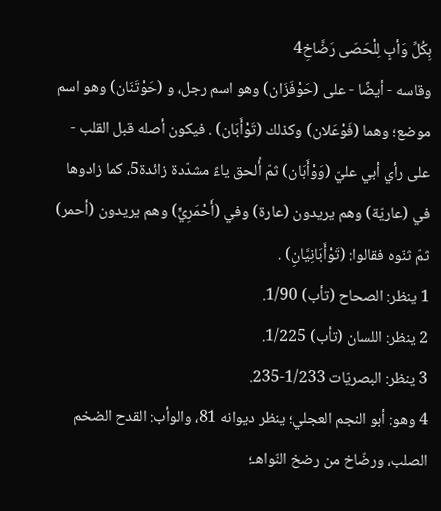بِكُلِّ وَأبٍ لِلْحَصَى رَضَّاخِ4
وقاسه - أيضًا - على (حَوْفَزَان) وهو اسم رجل، و (حَوْتَنَان) وهو اسم موضع؛ وهما (فَوْعَلان) وكذلك (تَوْأَبَان) . فيكون أصله قبل القلب - على رأي أبي عليّ (وَوْأَبَان) ثمّ أُلحق ياءً مشدّدة زائدة5، كما زادوها في (عاريّة) وهم يريدون (عارة) وفي (أَحْمَرِيٍّ) وهم يريدون (أحمر) ثمّ ثنّوه فقالوا: (تَوْأَبَانِيَّانِ) .
1 ينظر: الصحاح (تأب) 1/90.
2 ينظر: اللسان (تأب) 1/225.
3 ينظر: البصريّات 1/233-235.
4 وهو: أبو النجم العجلي؛ ينظر ديوانه 81، والوأب: القدح الضخم الصلب، ورضّاخ من رضخ النّواهـ؛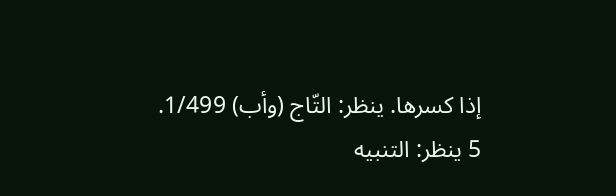إذا كسرها. ينظر: التّاج (وأب) 1/499.
5 ينظر: التنبيه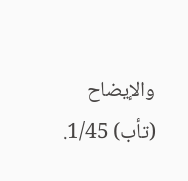والإيضاح (تأب) 1/45.